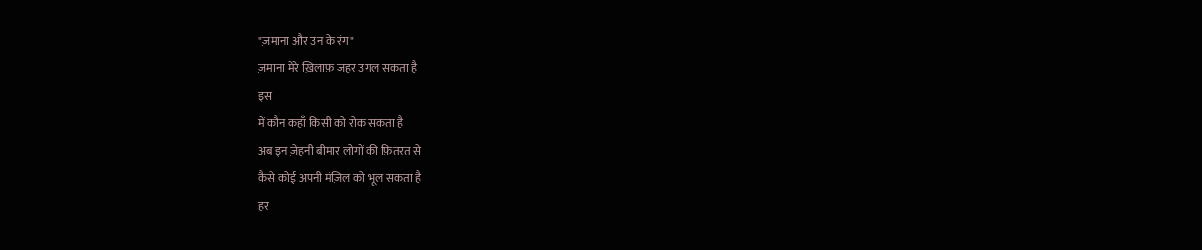"ज़माना और उन के रंग"
ज़माना मेरे ख़िलाफ़ जहर उगल सकता है
इस
में कौन कहाँ किसी को रोक सकता है
अब इन ज़ेहनी बीमार लोगों की फ़ितरत से
कैसे कोई अपनी मंज़िल को भूल सकता है
हर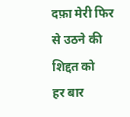दफ़ा मेरी फिर से उठने की शिद्दत को
हर बार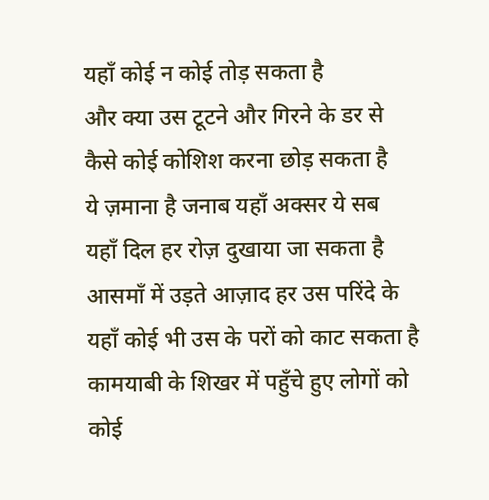यहाँ कोई न कोई तोड़ सकता है
और क्या उस टूटने और गिरने के डर से
कैसे कोई कोशिश करना छोड़ सकता है
ये ज़माना है जनाब यहाँ अक्सर ये सब
यहाँ दिल हर रोज़ दुखाया जा सकता है
आसमाँ में उड़ते आज़ाद हर उस परिंदे के
यहाँ कोई भी उस के परों को काट सकता है
कामयाबी के शिखर में पहुँचे हुए लोगों को
कोई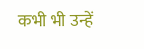कभी भी उन्हें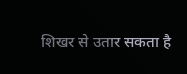शिखर से उतार सकता है